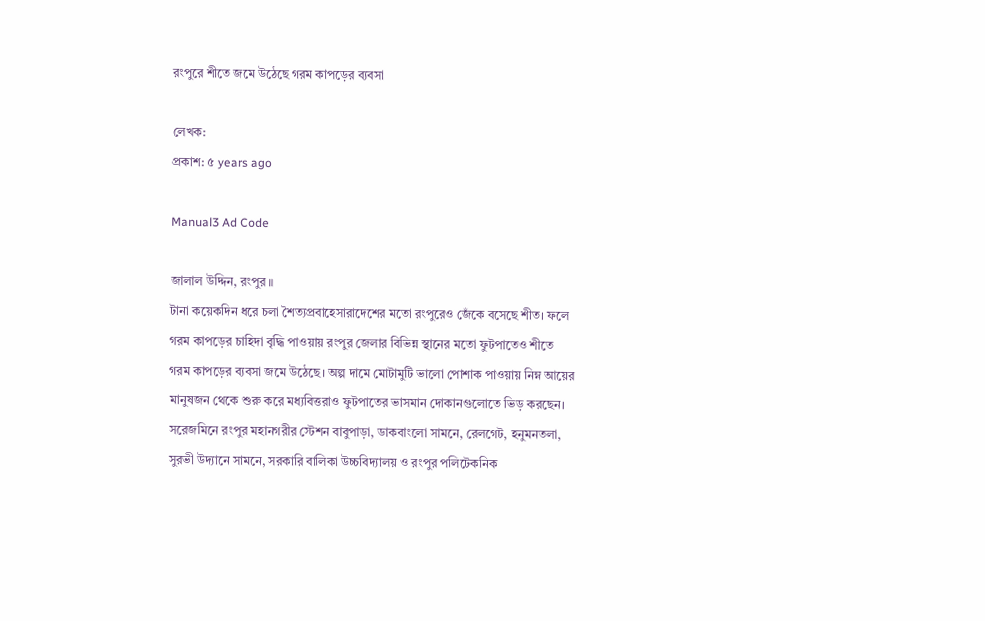রংপুরে শীতে জমে উঠেছে গরম কাপড়ের ব্যবসা

লেখক:
প্রকাশ: ৫ years ago

Manual3 Ad Code

জালাল উদ্দিন, রংপুর ॥
টানা কয়েকদিন ধরে চলা শৈত্যপ্রবাহেসারাদেশের মতো রংপুরেও জেঁকে বসেছে শীত। ফলে গরম কাপড়ের চাহিদা বৃদ্ধি পাওয়ায় রংপুর জেলার বিভিন্ন স্থানের মতো ফুটপাতেও শীতে গরম কাপড়ের ব্যবসা জমে উঠেছে। অল্প দামে মোটামুটি ভালো পোশাক পাওয়ায় নিম্ন আয়ের মানুষজন থেকে শুরু করে মধ্যবিত্তরাও ফুটপাতের ভাসমান দোকানগুলোতে ভিড় করছেন।
সরেজমিনে রংপুর মহানগরীর স্টেশন বাবুপাড়া, ডাকবাংলো সামনে, রেলগেট, হনুমনতলা, সুরভী উদ্যানে সামনে, সরকারি বালিকা উচ্চবিদ্যালয় ও রংপুর পলিটেকনিক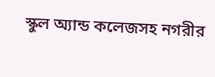স্কুল অ্যান্ড কলেজসহ নগরীর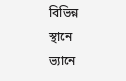বিভিন্ন স্থানে ভ্যানে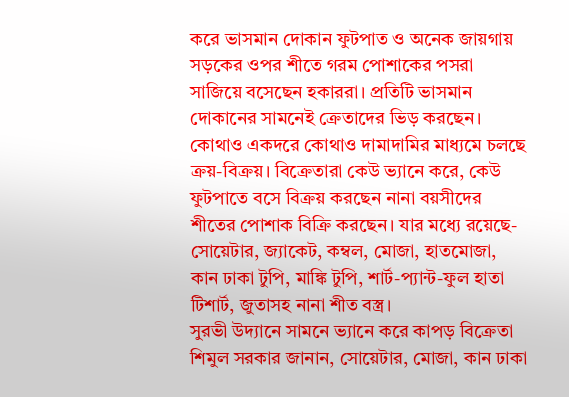করে ভাসমান দোকান ফুটপাত ও অনেক জায়গায় সড়কের ওপর শীতে গরম পোশাকের পসরা সাজিয়ে বসেছেন হকাররা। প্রতিটি ভাসমান দোকানের সামনেই ক্রেতাদের ভিড় করছেন। কোথাও একদরে কোথাও দামাদামির মাধ্যমে চলছে ক্রয়-বিক্রয়। বিক্রেতারা কেউ ভ্যানে করে, কেউ ফুটপাতে বসে বিক্রয় করছেন নানা বয়সীদের শীতের পোশাক বিক্রি করছেন। যার মধ্যে রয়েছে- সোয়েটার, জ্যাকেট, কম্বল, মোজা, হাতমোজা, কান ঢাকা টুপি, মাঙ্কি টুপি, শার্ট-প্যান্ট-ফুল হাতা টিশার্ট, জুতাসহ নানা শীত বস্ত্র।
সুরভী উদ্যানে সামনে ভ্যানে করে কাপড় বিক্রেতা শিমুল সরকার জানান, সোয়েটার, মোজা, কান ঢাকা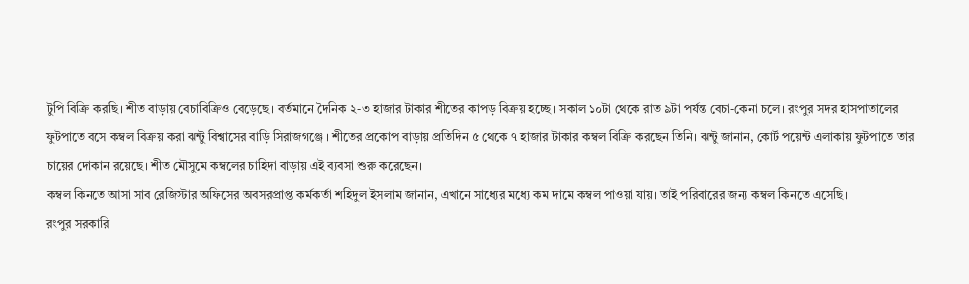টুপি বিক্রি করছি। শীত বাড়ায় বেচাবিক্রিও বেড়েছে। বর্তমানে দৈনিক ২-৩ হাজার টাকার শীতের কাপড় বিক্রয় হচ্ছে। সকাল ১০টা থেকে রাত ৯টা পর্যন্ত বেচা-কেনা চলে। রংপুর সদর হাসপাতালের ফুটপাতে বসে কম্বল বিক্রয় করা ঝন্টু বিশ্বাসের বাড়ি সিরাজগঞ্জে । শীতের প্রকোপ বাড়ায় প্রতিদিন ৫ থেকে ৭ হাজার টাকার কম্বল বিক্রি করছেন তিনি। ঝন্টু জানান, কোর্ট পয়েন্ট এলাকায় ফুটপাতে তার চায়ের দোকান রয়েছে। শীত মৌসুমে কম্বলের চাহিদা বাড়ায় এই ব্যবসা শুরু করেছেন।
কম্বল কিনতে আসা সাব রেজিস্টার অফিসের অবসরপ্রাপ্ত কর্মকর্তা শহিদুল ইসলাম জানান, এখানে সাধ্যের মধ্যে কম দামে কম্বল পাওয়া যায়। তাই পরিবারের জন্য কম্বল কিনতে এসেছি।
রংপুর সরকারি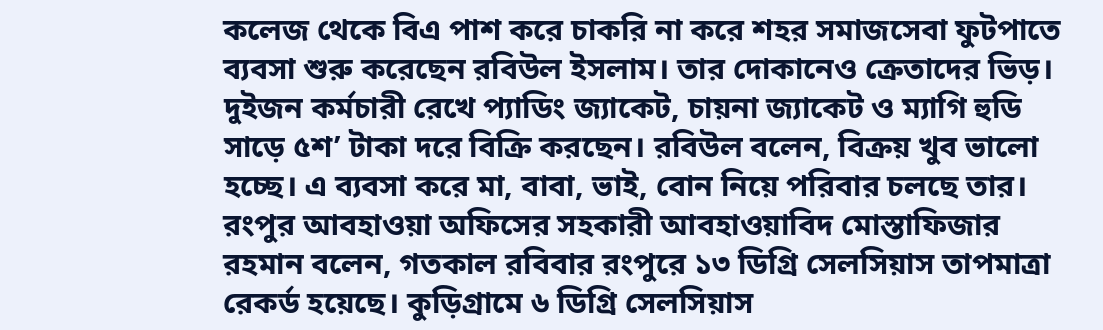কলেজ থেকে বিএ পাশ করে চাকরি না করে শহর সমাজসেবা ফুটপাতে ব্যবসা শুরু করেছেন রবিউল ইসলাম। তার দোকানেও ক্রেতাদের ভিড়। দুইজন কর্মচারী রেখে প্যাডিং জ্যাকেট, চায়না জ্যাকেট ও ম্যাগি হুডি সাড়ে ৫শ’ টাকা দরে বিক্রি করছেন। রবিউল বলেন, বিক্রয় খুব ভালো হচ্ছে। এ ব্যবসা করে মা, বাবা, ভাই, বোন নিয়ে পরিবার চলছে তার।
রংপুর আবহাওয়া অফিসের সহকারী আবহাওয়াবিদ মোস্তাফিজার রহমান বলেন, গতকাল রবিবার রংপুরে ১৩ ডিগ্রি সেলসিয়াস তাপমাত্রা রেকর্ড হয়েছে। কুড়িগ্রামে ৬ ডিগ্রি সেলসিয়াস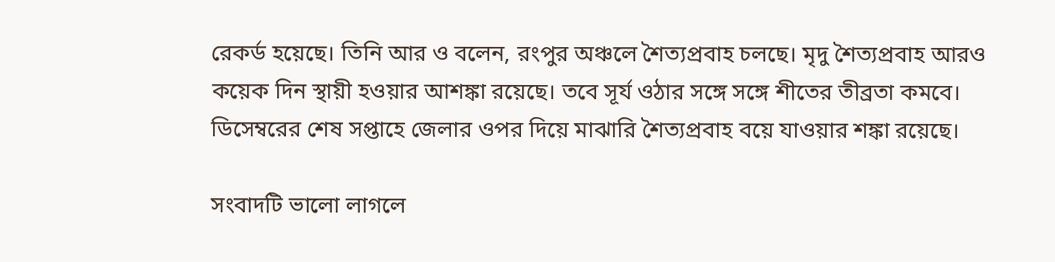রেকর্ড হয়েছে। তিনি আর ও বলেন, রংপুর অঞ্চলে শৈত্যপ্রবাহ চলছে। মৃদু শৈত্যপ্রবাহ আরও কয়েক দিন স্থায়ী হওয়ার আশঙ্কা রয়েছে। তবে সূর্য ওঠার সঙ্গে সঙ্গে শীতের তীব্রতা কমবে। ডিসেম্বরের শেষ সপ্তাহে জেলার ওপর দিয়ে মাঝারি শৈত্যপ্রবাহ বয়ে যাওয়ার শঙ্কা রয়েছে।

সংবাদটি ভালো লাগলে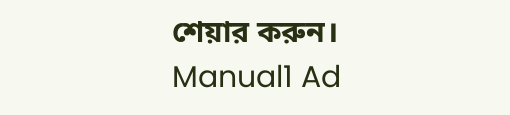শেয়ার করুন।
Manual1 Ad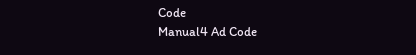Code
Manual4 Ad Code